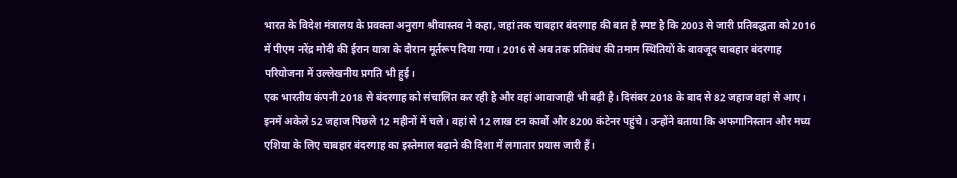भारत के विदेश मंत्रालय के प्रवक्ता अनुराग श्रीवास्तव ने कहा, जहां तक चाबहार बंदरगाह की बात है स्पष्ट है कि 2003 से जारी प्रतिबद्धता को 2016 में पीएम नरेंद्र मोदी की ईरान यात्रा के दौरान मूर्तरूप दिया गया। 2016 से अब तक प्रतिबंध की तमाम स्थितियों के बावजूद चाबहार बंदरगाह परियोजना में उल्लेखनीय प्रगति भी हुई।
एक भारतीय कंपनी 2018 से बंदरगाह को संचालित कर रही है और वहां आवाजाही भी बढ़ी है। दिसंबर 2018 के बाद से 82 जहाज वहां से आए। इनमें अकेले 52 जहाज पिछले 12 महीनों में चले। वहां से 12 लाख टन कार्बो और 8200 कंटेनर पहुंचे। उन्होंने बताया कि अफगानिस्तान और मध्य एशिया के लिए चाबहार बंदरगाह का इस्तेमाल बढ़ाने की दिशा में लगातार प्रयास जारी हैं।